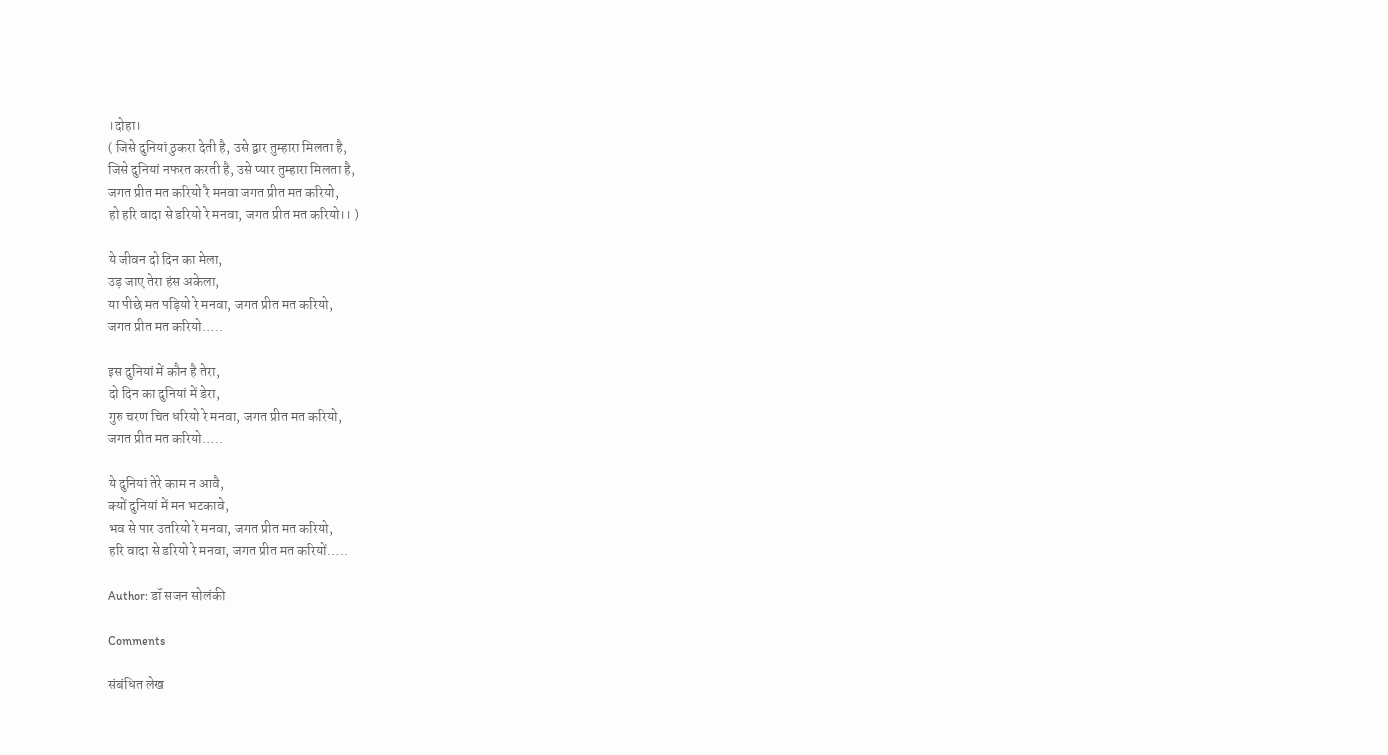।दोहा।
( जिसे दुनियां ठुकरा देती है, उसे द्वार तुम्हारा मिलता है,
जिसे दुनियां नफरत करती है, उसे प्यार तुम्हारा मिलता है,
जगत प्रीत मत करियो रै मनवा जगत प्रीत मत करियो,
हो हरि वादा से डरियो रे मनवा, जगत प्रीत मत करियो।। )

ये जीवन दो दिन का मेला,
उड़ जाए तेरा हंस अकेला,
या पीछे मत पड़ियो रे मनवा, जगत प्रीत मत करियो,
जगत प्रीत मत करियो…..

इस दुनियां में कौन है तेरा,
दो दिन का दुनियां में डेरा,
गुरु चरण चित धरियो रे मनवा, जगत प्रीत मत करियो,
जगत प्रीत मत करियो…..

ये दुनियां तेरे काम न आवै,
क्यों दुनियां में मन भटकावे,
भव से पार उतरियो रे मनवा, जगत प्रीत मत करियो,
हरि वादा से डरियो रे मनवा, जगत प्रीत मत करियों…..

Author: डॉ सजन सोलंकी

Comments

संबंधित लेख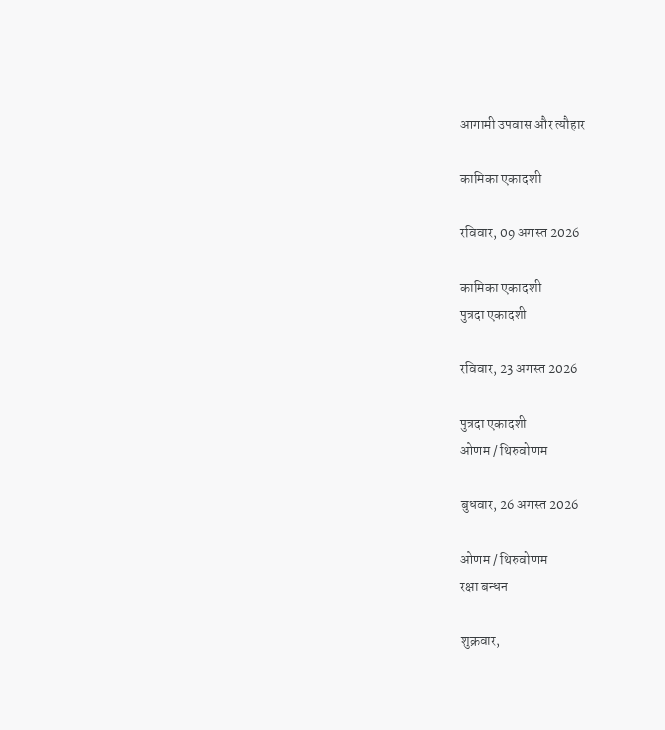आगामी उपवास और त्यौहार

कामिका एकादशी

रविवार, 09 अगस्त 2026

कामिका एकादशी
पुत्रदा एकादशी

रविवार, 23 अगस्त 2026

पुत्रदा एकादशी
ओणम / थिरुवोणम

बुधवार, 26 अगस्त 2026

ओणम / थिरुवोणम
रक्षा बन्धन

शुक्रवार,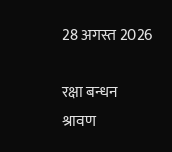28 अगस्त 2026

रक्षा बन्धन
श्रावण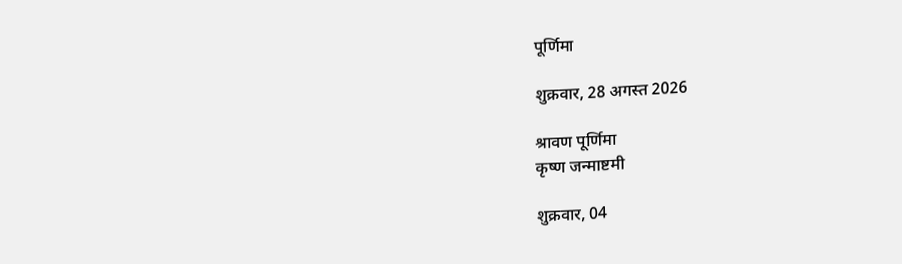पूर्णिमा

शुक्रवार, 28 अगस्त 2026

श्रावण पूर्णिमा
कृष्ण जन्माष्टमी

शुक्रवार, 04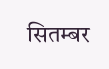सितम्बर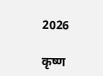2026

कृष्ण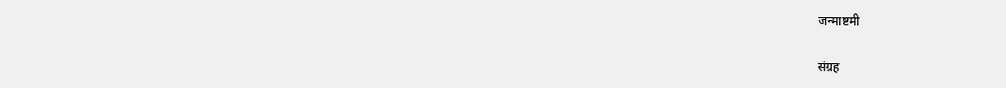जन्माष्टमी

संग्रह